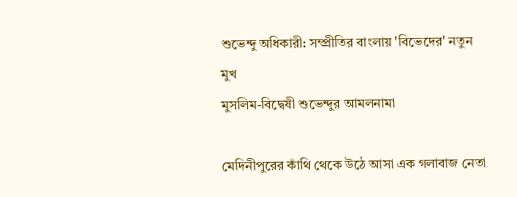শুভেন্দু অধিকারী: সম্প্রীতির বাংলায় 'বিভেদের' নতুন মুখ
মুসলিম-বিদ্বেষী শুভেন্দুর আমলনামা

মেদিনীপুরের কাঁথি থেকে উঠে আসা এক গলাবাজ নেতা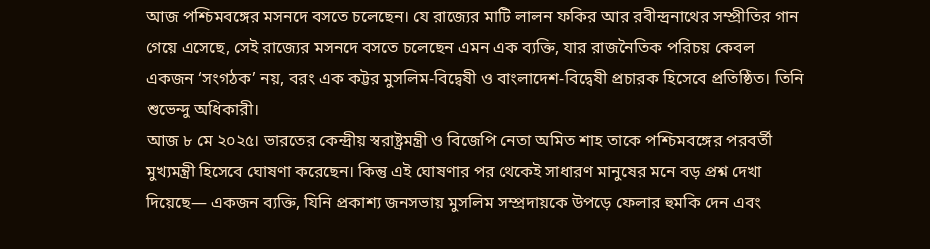আজ পশ্চিমবঙ্গের মসনদে বসতে চলেছেন। যে রাজ্যের মাটি লালন ফকির আর রবীন্দ্রনাথের সম্প্রীতির গান গেয়ে এসেছে, সেই রাজ্যের মসনদে বসতে চলেছেন এমন এক ব্যক্তি, যার রাজনৈতিক পরিচয় কেবল একজন ‘সংগঠক’ নয়, বরং এক কট্টর মুসলিম-বিদ্বেষী ও বাংলাদেশ-বিদ্বেষী প্রচারক হিসেবে প্রতিষ্ঠিত। তিনি শুভেন্দু অধিকারী।
আজ ৮ মে ২০২৫। ভারতের কেন্দ্রীয় স্বরাষ্ট্রমন্ত্রী ও বিজেপি নেতা অমিত শাহ তাকে পশ্চিমবঙ্গের পরবর্তী মুখ্যমন্ত্রী হিসেবে ঘোষণা করেছেন। কিন্তু এই ঘোষণার পর থেকেই সাধারণ মানুষের মনে বড় প্রশ্ন দেখা দিয়েছে— একজন ব্যক্তি, যিনি প্রকাশ্য জনসভায় মুসলিম সম্প্রদায়কে উপড়ে ফেলার হুমকি দেন এবং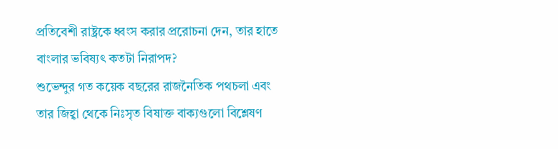প্রতিবেশী রাষ্ট্রকে ধ্বংস করার প্ররোচনা দেন, তার হাতে বাংলার ভবিষ্যৎ কতটা নিরাপদ?
শুভেন্দুর গত কয়েক বছরের রাজনৈতিক পথচলা এবং তার জিহ্বা থেকে নিঃসৃত বিষাক্ত বাক্যগুলো বিশ্লেষণ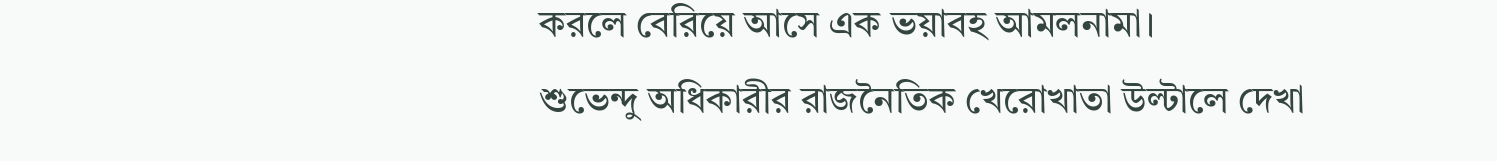করলে বেরিয়ে আসে এক ভয়াবহ আমলনামা।
শুভেন্দু অধিকারীর রাজনৈতিক খেরোখাতা উল্টালে দেখা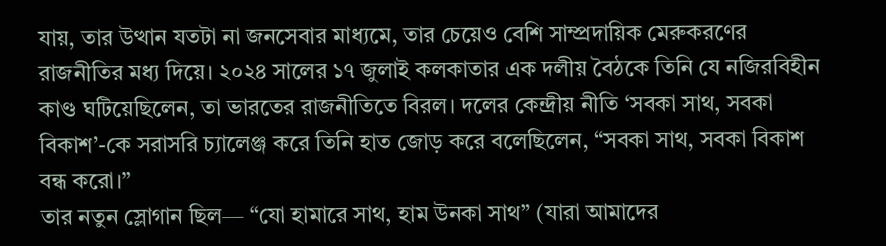যায়, তার উত্থান যতটা না জনসেবার মাধ্যমে, তার চেয়েও বেশি সাম্প্রদায়িক মেরুকরণের রাজনীতির মধ্য দিয়ে। ২০২৪ সালের ১৭ জুলাই কলকাতার এক দলীয় বৈঠকে তিনি যে নজিরবিহীন কাণ্ড ঘটিয়েছিলেন, তা ভারতের রাজনীতিতে বিরল। দলের কেন্দ্রীয় নীতি ‘সবকা সাথ, সবকা বিকাশ’-কে সরাসরি চ্যালেঞ্জ করে তিনি হাত জোড় করে বলেছিলেন, “সবকা সাথ, সবকা বিকাশ বন্ধ করো।”
তার নতুন স্লোগান ছিল— “যো হামারে সাথ, হাম উনকা সাথ” (যারা আমাদের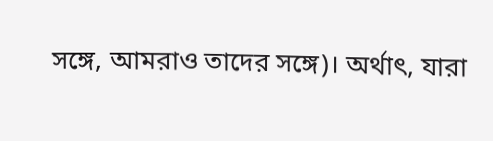সঙ্গে, আমরাও তাদের সঙ্গে)। অর্থাৎ, যারা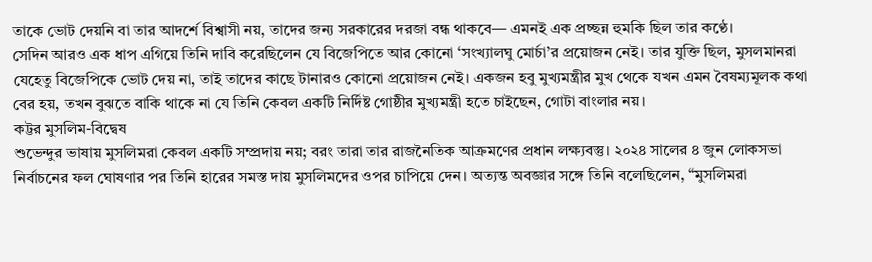তাকে ভোট দেয়নি বা তার আদর্শে বিশ্বাসী নয়, তাদের জন্য সরকারের দরজা বন্ধ থাকবে— এমনই এক প্রচ্ছন্ন হুমকি ছিল তার কণ্ঠে।
সেদিন আরও এক ধাপ এগিয়ে তিনি দাবি করেছিলেন যে বিজেপিতে আর কোনো ‘সংখ্যালঘু মোর্চা’র প্রয়োজন নেই। তার যুক্তি ছিল, মুসলমানরা যেহেতু বিজেপিকে ভোট দেয় না, তাই তাদের কাছে টানারও কোনো প্রয়োজন নেই। একজন হবু মুখ্যমন্ত্রীর মুখ থেকে যখন এমন বৈষম্যমূলক কথা বের হয়, তখন বুঝতে বাকি থাকে না যে তিনি কেবল একটি নির্দিষ্ট গোষ্ঠীর মুখ্যমন্ত্রী হতে চাইছেন, গোটা বাংলার নয়।
কট্টর মুসলিম-বিদ্বেষ
শুভেন্দুর ভাষায় মুসলিমরা কেবল একটি সম্প্রদায় নয়; বরং তারা তার রাজনৈতিক আক্রমণের প্রধান লক্ষ্যবস্তু। ২০২৪ সালের ৪ জুন লোকসভা নির্বাচনের ফল ঘোষণার পর তিনি হারের সমস্ত দায় মুসলিমদের ওপর চাপিয়ে দেন। অত্যন্ত অবজ্ঞার সঙ্গে তিনি বলেছিলেন, “মুসলিমরা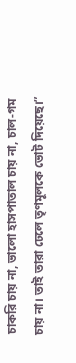চাকরি চায় না, ভালো হাসপাতাল চায় না, চাল-গম চায় না। তাই তারা ঢেলে তৃণমূলকে ভোট দিয়েছে।”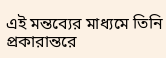এই মন্তব্যের মাধ্যমে তিনি প্রকারান্তরে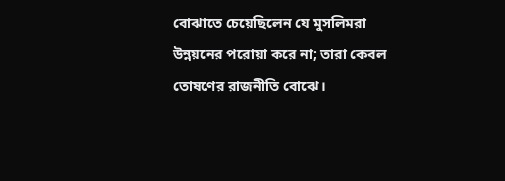বোঝাতে চেয়েছিলেন যে মুসলিমরা উন্নয়নের পরোয়া করে না; তারা কেবল তোষণের রাজনীতি বোঝে।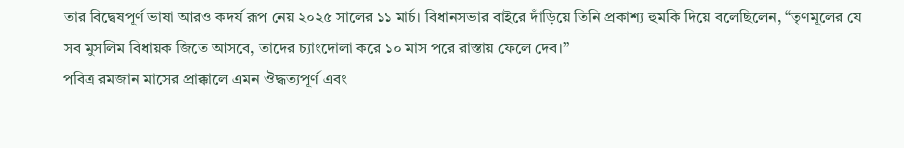তার বিদ্বেষপূর্ণ ভাষা আরও কদর্য রূপ নেয় ২০২৫ সালের ১১ মার্চ। বিধানসভার বাইরে দাঁড়িয়ে তিনি প্রকাশ্য হুমকি দিয়ে বলেছিলেন, “তৃণমূলের যে সব মুসলিম বিধায়ক জিতে আসবে, তাদের চ্যাংদোলা করে ১০ মাস পরে রাস্তায় ফেলে দেব।”
পবিত্র রমজান মাসের প্রাক্কালে এমন ঔদ্ধত্যপূর্ণ এবং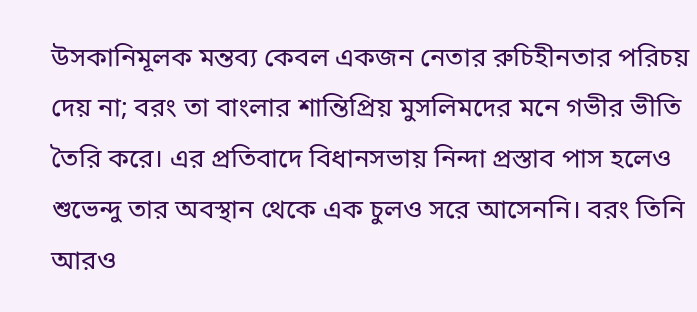উসকানিমূলক মন্তব্য কেবল একজন নেতার রুচিহীনতার পরিচয় দেয় না; বরং তা বাংলার শান্তিপ্রিয় মুসলিমদের মনে গভীর ভীতি তৈরি করে। এর প্রতিবাদে বিধানসভায় নিন্দা প্রস্তাব পাস হলেও শুভেন্দু তার অবস্থান থেকে এক চুলও সরে আসেননি। বরং তিনি আরও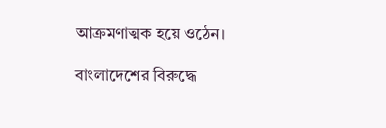আক্রমণাত্মক হয়ে ওঠেন।

বাংলাদেশের বিরুদ্ধে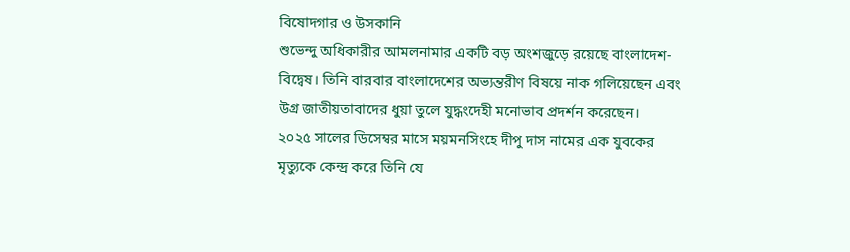বিষোদগার ও উসকানি
শুভেন্দু অধিকারীর আমলনামার একটি বড় অংশজুড়ে রয়েছে বাংলাদেশ-বিদ্বেষ। তিনি বারবার বাংলাদেশের অভ্যন্তরীণ বিষয়ে নাক গলিয়েছেন এবং উগ্র জাতীয়তাবাদের ধুয়া তুলে যুদ্ধংদেহী মনোভাব প্রদর্শন করেছেন।
২০২৫ সালের ডিসেম্বর মাসে ময়মনসিংহে দীপু দাস নামের এক যুবকের মৃত্যুকে কেন্দ্র করে তিনি যে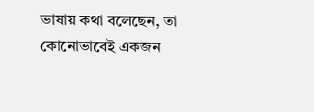ভাষায় কথা বলেছেন, তা কোনোভাবেই একজন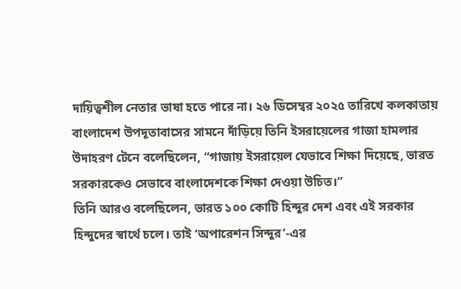দায়িত্বশীল নেতার ভাষা হতে পারে না। ২৬ ডিসেম্বর ২০২৫ তারিখে কলকাতায় বাংলাদেশ উপদূতাবাসের সামনে দাঁড়িয়ে তিনি ইসরায়েলের গাজা হামলার উদাহরণ টেনে বলেছিলেন, “গাজায় ইসরায়েল যেভাবে শিক্ষা দিয়েছে, ভারত সরকারকেও সেভাবে বাংলাদেশকে শিক্ষা দেওয়া উচিত।”
তিনি আরও বলেছিলেন, ভারত ১০০ কোটি হিন্দুর দেশ এবং এই সরকার হিন্দুদের স্বার্থে চলে। তাই ‘অপারেশন সিন্দুর’-এর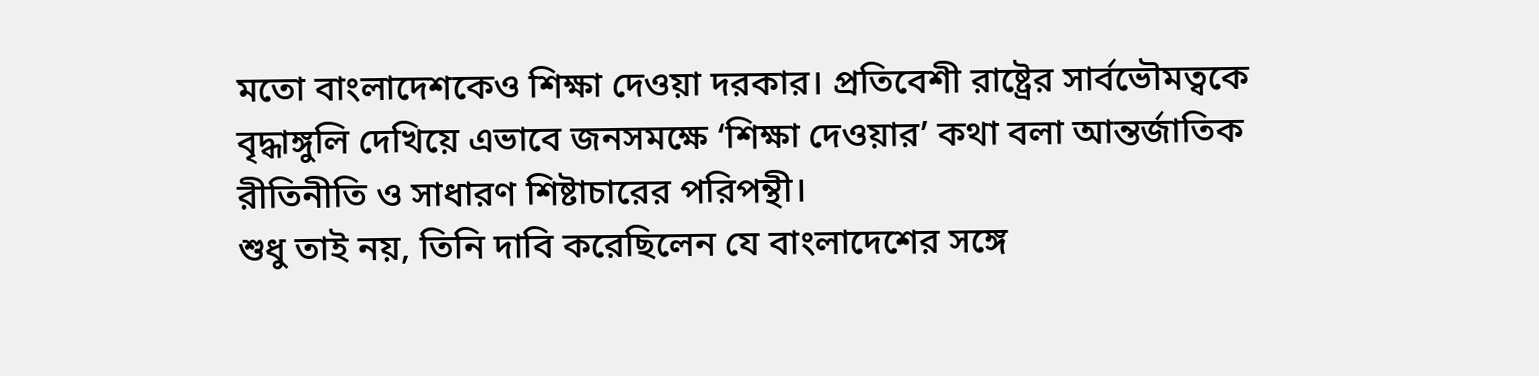মতো বাংলাদেশকেও শিক্ষা দেওয়া দরকার। প্রতিবেশী রাষ্ট্রের সার্বভৌমত্বকে বৃদ্ধাঙ্গুলি দেখিয়ে এভাবে জনসমক্ষে ‘শিক্ষা দেওয়ার’ কথা বলা আন্তর্জাতিক রীতিনীতি ও সাধারণ শিষ্টাচারের পরিপন্থী।
শুধু তাই নয়, তিনি দাবি করেছিলেন যে বাংলাদেশের সঙ্গে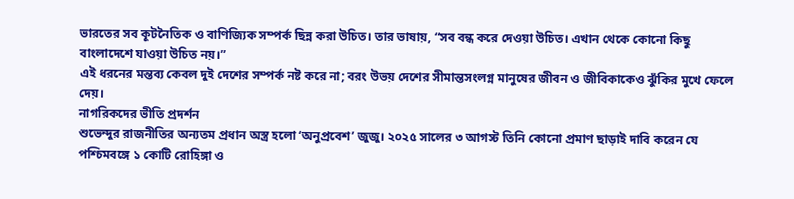ভারতের সব কূটনৈতিক ও বাণিজ্যিক সম্পর্ক ছিন্ন করা উচিত। তার ভাষায়, “সব বন্ধ করে দেওয়া উচিত। এখান থেকে কোনো কিছু বাংলাদেশে যাওয়া উচিত নয়।”
এই ধরনের মন্তব্য কেবল দুই দেশের সম্পর্ক নষ্ট করে না; বরং উভয় দেশের সীমান্তসংলগ্ন মানুষের জীবন ও জীবিকাকেও ঝুঁকির মুখে ফেলে দেয়।
নাগরিকদের ভীতি প্রদর্শন
শুভেন্দুর রাজনীতির অন্যতম প্রধান অস্ত্র হলো ‘অনুপ্রবেশ’ জুজু। ২০২৫ সালের ৩ আগস্ট তিনি কোনো প্রমাণ ছাড়াই দাবি করেন যে পশ্চিমবঙ্গে ১ কোটি রোহিঙ্গা ও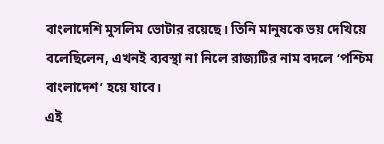বাংলাদেশি মুসলিম ভোটার রয়েছে। তিনি মানুষকে ভয় দেখিয়ে বলেছিলেন, এখনই ব্যবস্থা না নিলে রাজ্যটির নাম বদলে ‘পশ্চিম বাংলাদেশ’ হয়ে যাবে।
এই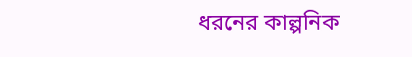ধরনের কাল্পনিক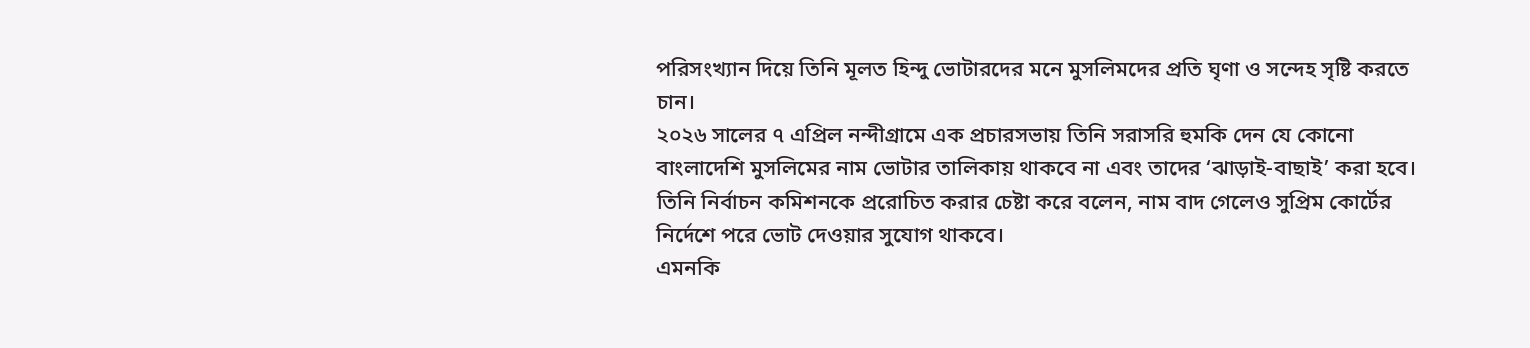পরিসংখ্যান দিয়ে তিনি মূলত হিন্দু ভোটারদের মনে মুসলিমদের প্রতি ঘৃণা ও সন্দেহ সৃষ্টি করতে চান।
২০২৬ সালের ৭ এপ্রিল নন্দীগ্রামে এক প্রচারসভায় তিনি সরাসরি হুমকি দেন যে কোনো বাংলাদেশি মুসলিমের নাম ভোটার তালিকায় থাকবে না এবং তাদের ‘ঝাড়াই-বাছাই’ করা হবে। তিনি নির্বাচন কমিশনকে প্ররোচিত করার চেষ্টা করে বলেন, নাম বাদ গেলেও সুপ্রিম কোর্টের নির্দেশে পরে ভোট দেওয়ার সুযোগ থাকবে।
এমনকি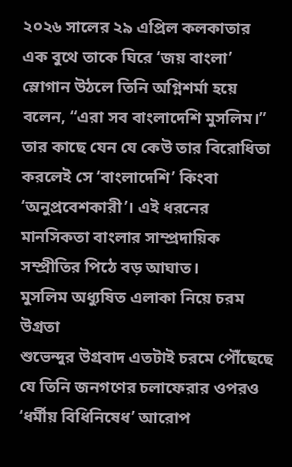২০২৬ সালের ২৯ এপ্রিল কলকাতার এক বুথে তাকে ঘিরে ‘জয় বাংলা’ স্লোগান উঠলে তিনি অগ্নিশর্মা হয়ে বলেন, “এরা সব বাংলাদেশি মুসলিম।”
তার কাছে যেন যে কেউ তার বিরোধিতা করলেই সে ‘বাংলাদেশি’ কিংবা ‘অনুপ্রবেশকারী’। এই ধরনের মানসিকতা বাংলার সাম্প্রদায়িক সম্প্রীতির পিঠে বড় আঘাত।
মুসলিম অধ্যুষিত এলাকা নিয়ে চরম উগ্রতা
শুভেন্দুর উগ্রবাদ এতটাই চরমে পৌঁছেছে যে তিনি জনগণের চলাফেরার ওপরও ‘ধর্মীয় বিধিনিষেধ’ আরোপ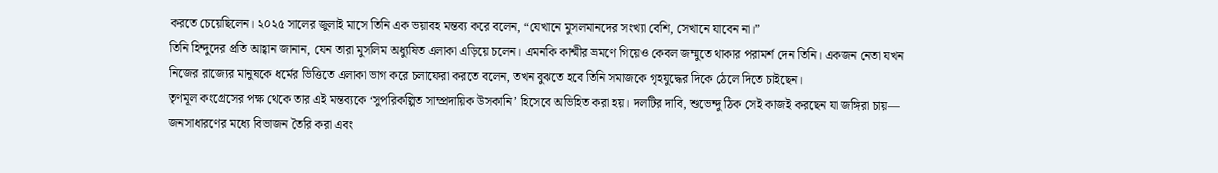করতে চেয়েছিলেন। ২০২৫ সালের জুলাই মাসে তিনি এক ভয়াবহ মন্তব্য করে বলেন, “যেখানে মুসলমানদের সংখ্যা বেশি, সেখানে যাবেন না।”
তিনি হিন্দুদের প্রতি আহ্বান জানান, যেন তারা মুসলিম অধ্যুষিত এলাকা এড়িয়ে চলেন। এমনকি কাশ্মীর ভ্রমণে গিয়েও কেবল জম্মুতে থাকার পরামর্শ দেন তিনি। একজন নেতা যখন নিজের রাজ্যের মানুষকে ধর্মের ভিত্তিতে এলাকা ভাগ করে চলাফেরা করতে বলেন, তখন বুঝতে হবে তিনি সমাজকে গৃহযুদ্ধের দিকে ঠেলে দিতে চাইছেন।
তৃণমূল কংগ্রেসের পক্ষ থেকে তার এই মন্তব্যকে ‘সুপরিকল্পিত সাম্প্রদায়িক উসকানি’ হিসেবে অভিহিত করা হয়। দলটির দাবি, শুভেন্দু ঠিক সেই কাজই করছেন যা জঙ্গিরা চায়— জনসাধারণের মধ্যে বিভাজন তৈরি করা এবং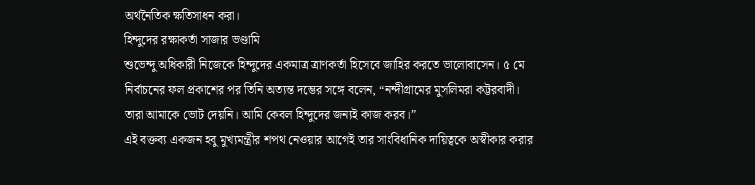অর্থনৈতিক ক্ষতিসাধন করা।
হিন্দুদের রক্ষাকর্তা সাজার ভণ্ডামি
শুভেন্দু অধিকারী নিজেকে হিন্দুদের একমাত্র ত্রাণকর্তা হিসেবে জাহির করতে ভালোবাসেন। ৫ মে নির্বাচনের ফল প্রকাশের পর তিনি অত্যন্ত দম্ভের সঙ্গে বলেন, “নন্দীগ্রামের মুসলিমরা কট্টরবাদী। তারা আমাকে ভোট দেয়নি। আমি কেবল হিন্দুদের জন্যই কাজ করব।”
এই বক্তব্য একজন হবু মুখ্যমন্ত্রীর শপথ নেওয়ার আগেই তার সাংবিধানিক দায়িত্বকে অস্বীকার করার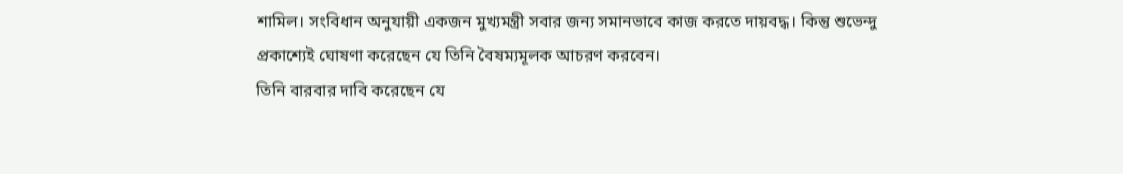শামিল। সংবিধান অনুযায়ী একজন মুখ্যমন্ত্রী সবার জন্য সমানভাবে কাজ করতে দায়বদ্ধ। কিন্তু শুভেন্দু প্রকাশ্যেই ঘোষণা করেছেন যে তিনি বৈষম্যমূলক আচরণ করবেন।
তিনি বারবার দাবি করেছেন যে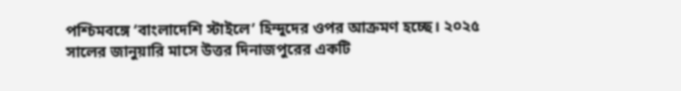পশ্চিমবঙ্গে ‘বাংলাদেশি স্টাইলে’ হিন্দুদের ওপর আক্রমণ হচ্ছে। ২০২৫ সালের জানুয়ারি মাসে উত্তর দিনাজপুরের একটি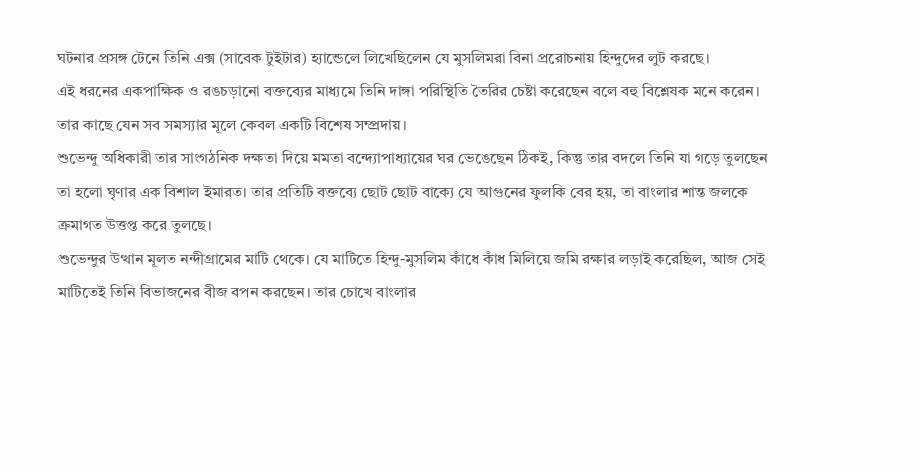ঘটনার প্রসঙ্গ টেনে তিনি এক্স (সাবেক টুইটার) হ্যান্ডেলে লিখেছিলেন যে মুসলিমরা বিনা প্ররোচনায় হিন্দুদের লুট করছে।
এই ধরনের একপাক্ষিক ও রঙচড়ানো বক্তব্যের মাধ্যমে তিনি দাঙ্গা পরিস্থিতি তৈরির চেষ্টা করেছেন বলে বহু বিশ্লেষক মনে করেন। তার কাছে যেন সব সমস্যার মূলে কেবল একটি বিশেষ সম্প্রদায়।
শুভেন্দু অধিকারী তার সাংগঠনিক দক্ষতা দিয়ে মমতা বন্দ্যোপাধ্যায়ের ঘর ভেঙেছেন ঠিকই, কিন্তু তার বদলে তিনি যা গড়ে তুলছেন তা হলো ঘৃণার এক বিশাল ইমারত। তার প্রতিটি বক্তব্যে ছোট ছোট বাক্যে যে আগুনের ফুলকি বের হয়, তা বাংলার শান্ত জলকে ক্রমাগত উত্তপ্ত করে তুলছে।
শুভেন্দুর উত্থান মূলত নন্দীগ্রামের মাটি থেকে। যে মাটিতে হিন্দু-মুসলিম কাঁধে কাঁধ মিলিয়ে জমি রক্ষার লড়াই করেছিল, আজ সেই মাটিতেই তিনি বিভাজনের বীজ বপন করছেন। তার চোখে বাংলার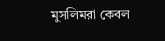মুসলিমরা কেবল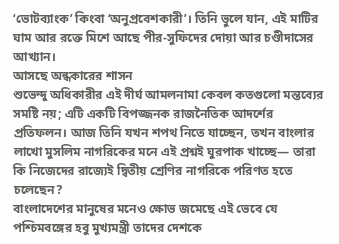‘ভোটব্যাংক’ কিংবা ‘অনুপ্রবেশকারী’। তিনি ভুলে যান, এই মাটির ঘাম আর রক্তে মিশে আছে পীর-সুফিদের দোয়া আর চণ্ডীদাসের আখ্যান।
আসছে অন্ধকারের শাসন
শুভেন্দু অধিকারীর এই দীর্ঘ আমলনামা কেবল কতগুলো মন্তব্যের সমষ্টি নয়; এটি একটি বিপজ্জনক রাজনৈতিক আদর্শের প্রতিফলন। আজ তিনি যখন শপথ নিতে যাচ্ছেন, তখন বাংলার লাখো মুসলিম নাগরিকের মনে এই প্রশ্নই ঘুরপাক খাচ্ছে— তারা কি নিজেদের রাজ্যেই দ্বিতীয় শ্রেণির নাগরিকে পরিণত হতে চলেছেন?
বাংলাদেশের মানুষের মনেও ক্ষোভ জমেছে এই ভেবে যে পশ্চিমবঙ্গের হবু মুখ্যমন্ত্রী তাদের দেশকে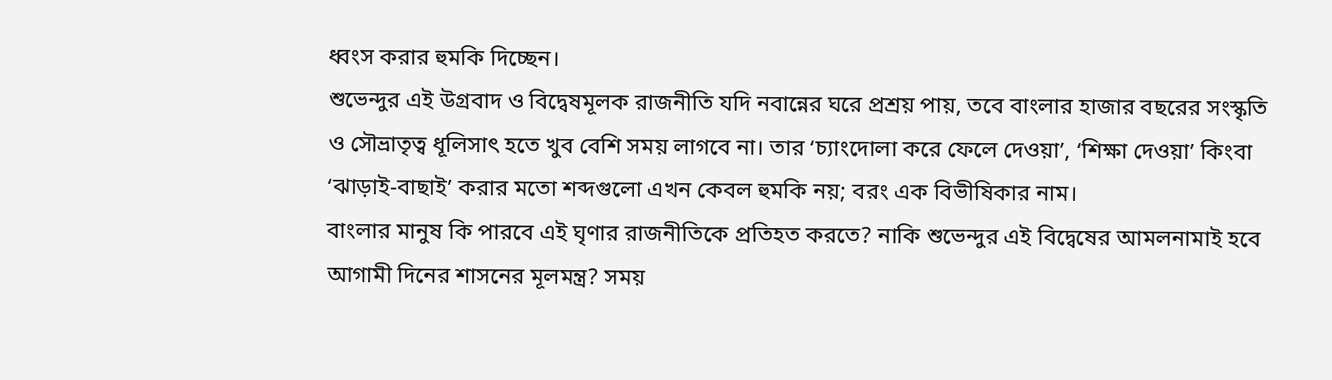ধ্বংস করার হুমকি দিচ্ছেন।
শুভেন্দুর এই উগ্রবাদ ও বিদ্বেষমূলক রাজনীতি যদি নবান্নের ঘরে প্রশ্রয় পায়, তবে বাংলার হাজার বছরের সংস্কৃতি ও সৌভ্রাতৃত্ব ধূলিসাৎ হতে খুব বেশি সময় লাগবে না। তার ‘চ্যাংদোলা করে ফেলে দেওয়া’, ‘শিক্ষা দেওয়া’ কিংবা ‘ঝাড়াই-বাছাই’ করার মতো শব্দগুলো এখন কেবল হুমকি নয়; বরং এক বিভীষিকার নাম।
বাংলার মানুষ কি পারবে এই ঘৃণার রাজনীতিকে প্রতিহত করতে? নাকি শুভেন্দুর এই বিদ্বেষের আমলনামাই হবে আগামী দিনের শাসনের মূলমন্ত্র? সময়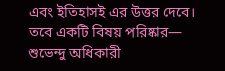এবং ইতিহাসই এর উত্তর দেবে।
তবে একটি বিষয় পরিষ্কার— শুভেন্দু অধিকারী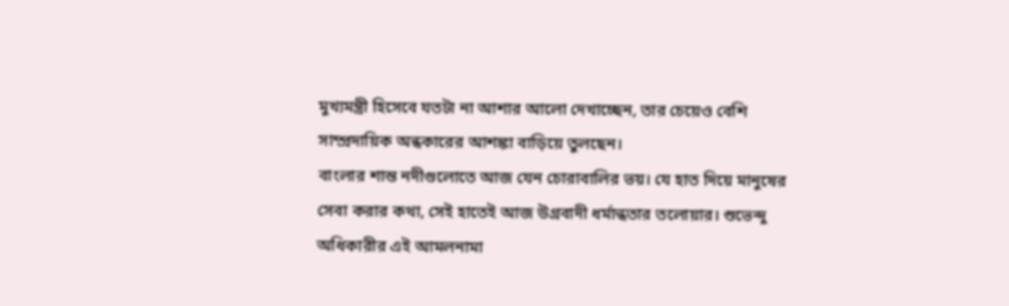মুখ্যমন্ত্রী হিসেবে যতটা না আশার আলো দেখাচ্ছেন, তার চেয়েও বেশি সাম্প্রদায়িক অন্ধকারের আশঙ্কা বাড়িয়ে তুলছেন।
বাংলার শান্ত নদীগুলোতে আজ যেন চোরাবালির ভয়। যে হাত দিয়ে মানুষের সেবা করার কথা, সেই হাতেই আজ উগ্রবাদী ধর্মান্ধতার তলোয়ার। শুভেন্দু অধিকারীর এই আমলনামা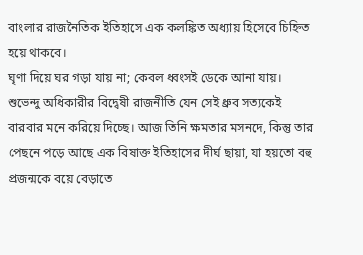বাংলার রাজনৈতিক ইতিহাসে এক কলঙ্কিত অধ্যায় হিসেবে চিহ্নিত হয়ে থাকবে।
ঘৃণা দিয়ে ঘর গড়া যায় না; কেবল ধ্বংসই ডেকে আনা যায়। শুভেন্দু অধিকারীর বিদ্বেষী রাজনীতি যেন সেই ধ্রুব সত্যকেই বারবার মনে করিয়ে দিচ্ছে। আজ তিনি ক্ষমতার মসনদে, কিন্তু তার পেছনে পড়ে আছে এক বিষাক্ত ইতিহাসের দীর্ঘ ছায়া, যা হয়তো বহু প্রজন্মকে বয়ে বেড়াতে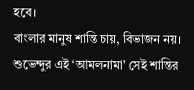হবে।
বাংলার মানুষ শান্তি চায়, বিভাজন নয়। শুভেন্দুর এই ‘আমলনামা’ সেই শান্তির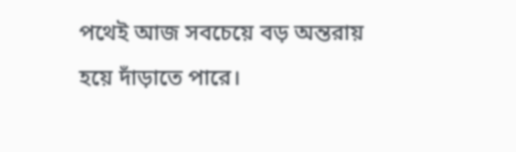পথেই আজ সবচেয়ে বড় অন্তরায় হয়ে দাঁড়াতে পারে।